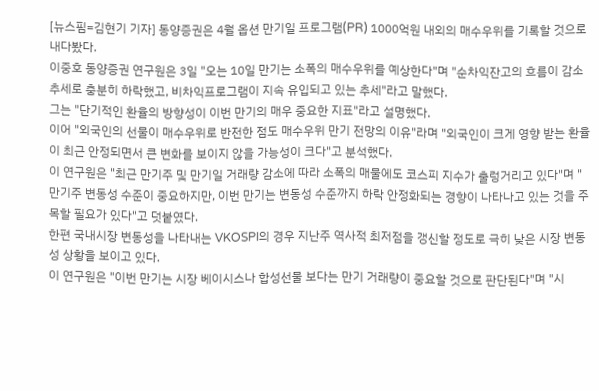[뉴스핌=김현기 기자] 동양증권은 4월 옵션 만기일 프로그램(PR) 1000억원 내외의 매수우위를 기록할 것으로 내다봤다.
이중호 동양증권 연구원은 3일 "오는 10일 만기는 소폭의 매수우위를 예상한다"며 "순차익잔고의 흐름이 감소 추세로 충분히 하락했고, 비차익프로그램이 지속 유입되고 있는 추세"라고 말했다.
그는 "단기적인 환율의 방향성이 이번 만기의 매우 중요한 지표"라고 설명했다.
이어 "외국인의 선물이 매수우위로 반전한 점도 매수우위 만기 전망의 이유"라며 "외국인이 크게 영향 받는 환율이 최근 안정되면서 큰 변화를 보이지 않을 가능성이 크다"고 분석했다.
이 연구원은 "최근 만기주 및 만기일 거래량 감소에 따라 소폭의 매물에도 코스피 지수가 출렁거리고 있다"며 "만기주 변동성 수준이 중요하지만, 이번 만기는 변동성 수준까지 하락 안정화되는 경향이 나타나고 있는 것을 주목할 필요가 있다"고 덧붙였다.
한편 국내시장 변동성을 나타내는 VKOSPI의 경우 지난주 역사적 최저점을 갱신할 정도로 극히 낮은 시장 변동성 상황을 보이고 있다.
이 연구원은 "이번 만기는 시장 베이시스나 합성선물 보다는 만기 거래량이 중요할 것으로 판단된다"며 "시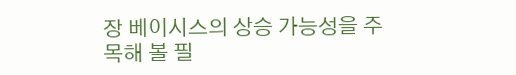장 베이시스의 상승 가능성을 주목해 볼 필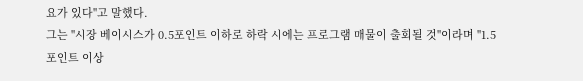요가 있다"고 말했다.
그는 "시장 베이시스가 0.5포인트 이하로 하락 시에는 프로그램 매물이 출회될 것"이라며 "1.5포인트 이상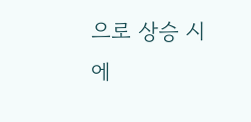으로 상승 시에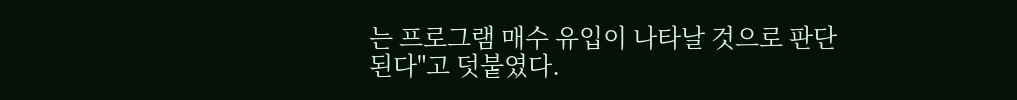는 프로그램 매수 유입이 나타날 것으로 판단된다"고 덧붙였다.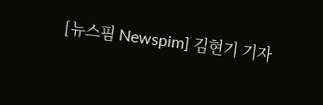[뉴스핌 Newspim] 김현기 기자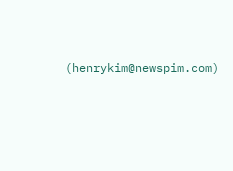(henrykim@newspim.com)